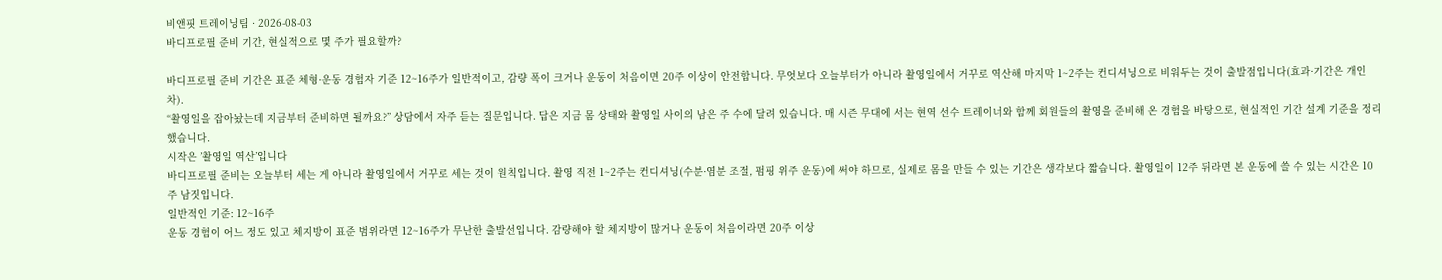비앤핏 트레이닝팀 · 2026-08-03
바디프로필 준비 기간, 현실적으로 몇 주가 필요할까?

바디프로필 준비 기간은 표준 체형·운동 경험자 기준 12~16주가 일반적이고, 감량 폭이 크거나 운동이 처음이면 20주 이상이 안전합니다. 무엇보다 오늘부터가 아니라 촬영일에서 거꾸로 역산해 마지막 1~2주는 컨디셔닝으로 비워두는 것이 출발점입니다(효과·기간은 개인차).
“촬영일을 잡아놨는데 지금부터 준비하면 될까요?” 상담에서 자주 듣는 질문입니다. 답은 지금 몸 상태와 촬영일 사이의 남은 주 수에 달려 있습니다. 매 시즌 무대에 서는 현역 선수 트레이너와 함께 회원들의 촬영을 준비해 온 경험을 바탕으로, 현실적인 기간 설계 기준을 정리했습니다.
시작은 ’촬영일 역산’입니다
바디프로필 준비는 오늘부터 세는 게 아니라 촬영일에서 거꾸로 세는 것이 원칙입니다. 촬영 직전 1~2주는 컨디셔닝(수분·염분 조절, 펌핑 위주 운동)에 써야 하므로, 실제로 몸을 만들 수 있는 기간은 생각보다 짧습니다. 촬영일이 12주 뒤라면 본 운동에 쓸 수 있는 시간은 10주 남짓입니다.
일반적인 기준: 12~16주
운동 경험이 어느 정도 있고 체지방이 표준 범위라면 12~16주가 무난한 출발선입니다. 감량해야 할 체지방이 많거나 운동이 처음이라면 20주 이상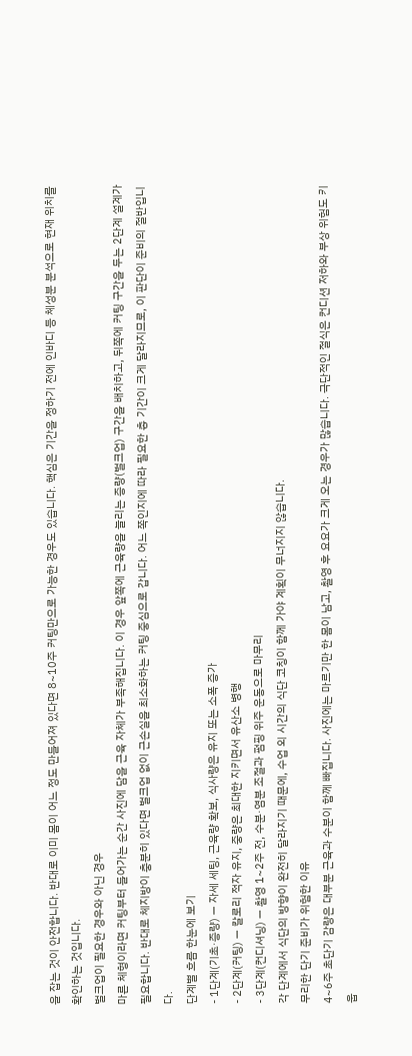을 잡는 것이 안전합니다. 반대로 이미 몸이 어느 정도 만들어져 있다면 8~10주 커팅만으로 가능한 경우도 있습니다. 핵심은 기간을 정하기 전에 인바디 등 체성분 분석으로 현재 위치를 확인하는 것입니다.
벌크업이 필요한 경우와 아닌 경우
마른 체형이라면 커팅부터 들어가는 순간 사진에 담을 근육 자체가 부족해집니다. 이 경우 앞쪽에 근육량을 늘리는 증량(벌크업) 구간을 배치하고, 뒤쪽에 커팅 구간을 두는 2단계 설계가 필요합니다. 반대로 체지방이 충분히 있다면 벌크업 없이 근손실을 최소화하는 커팅 중심으로 갑니다. 어느 쪽인지에 따라 필요한 총 기간이 크게 달라지므로, 이 판단이 준비의 절반입니다.
단계별 흐름 한눈에 보기
- 1단계(기초·증량) — 자세 세팅, 근육량 확보, 식사량은 유지 또는 소폭 증가
- 2단계(커팅) — 칼로리 적자 유지, 중량은 최대한 지키면서 유산소 병행
- 3단계(컨디셔닝) — 촬영 1~2주 전, 수분·염분 조절과 펌핑 위주 운동으로 마무리
각 단계에서 식단의 방향이 완전히 달라지기 때문에, 수업 외 시간의 식단 코칭이 함께 가야 계획이 무너지지 않습니다.
무리한 단기 준비가 위험한 이유
4~6주 초단기 감량은 대부분 근육과 수분이 함께 빠집니다. 사진에는 마르기만 한 몸이 남고, 촬영 후 요요가 크게 오는 경우가 많습니다. 극단적인 절식은 컨디션 저하와 부상 위험도 키웁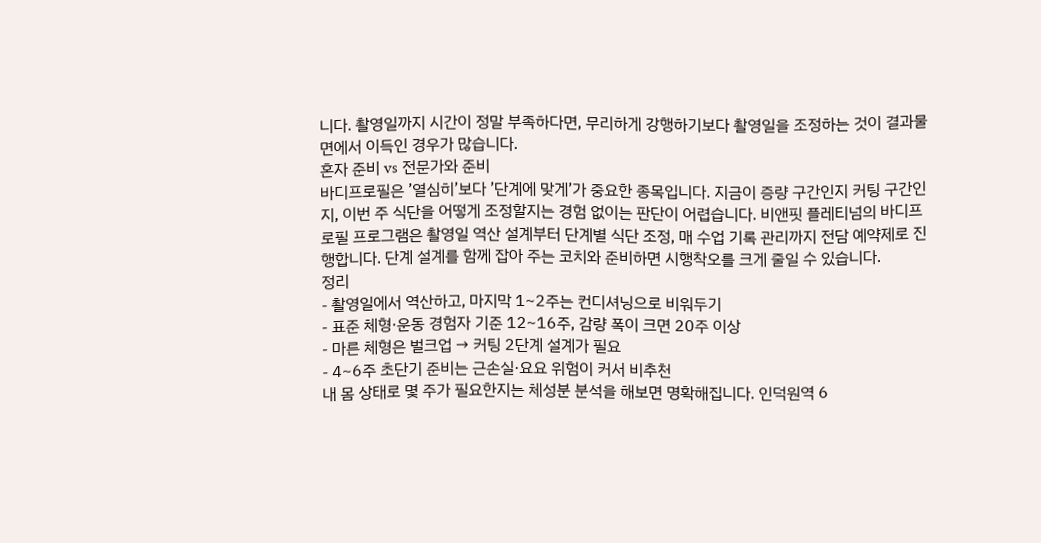니다. 촬영일까지 시간이 정말 부족하다면, 무리하게 강행하기보다 촬영일을 조정하는 것이 결과물 면에서 이득인 경우가 많습니다.
혼자 준비 vs 전문가와 준비
바디프로필은 ’열심히’보다 ’단계에 맞게’가 중요한 종목입니다. 지금이 증량 구간인지 커팅 구간인지, 이번 주 식단을 어떻게 조정할지는 경험 없이는 판단이 어렵습니다. 비앤핏 플레티넘의 바디프로필 프로그램은 촬영일 역산 설계부터 단계별 식단 조정, 매 수업 기록 관리까지 전담 예약제로 진행합니다. 단계 설계를 함께 잡아 주는 코치와 준비하면 시행착오를 크게 줄일 수 있습니다.
정리
- 촬영일에서 역산하고, 마지막 1~2주는 컨디셔닝으로 비워두기
- 표준 체형·운동 경험자 기준 12~16주, 감량 폭이 크면 20주 이상
- 마른 체형은 벌크업 → 커팅 2단계 설계가 필요
- 4~6주 초단기 준비는 근손실·요요 위험이 커서 비추천
내 몸 상태로 몇 주가 필요한지는 체성분 분석을 해보면 명확해집니다. 인덕원역 6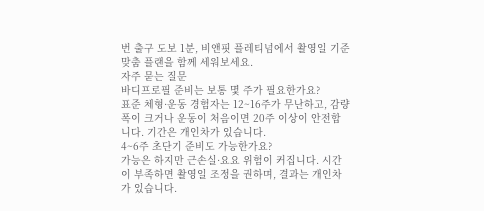번 출구 도보 1분, 비앤핏 플레티넘에서 촬영일 기준 맞춤 플랜을 함께 세워보세요.
자주 묻는 질문
바디프로필 준비는 보통 몇 주가 필요한가요?
표준 체형·운동 경험자는 12~16주가 무난하고, 감량 폭이 크거나 운동이 처음이면 20주 이상이 안전합니다. 기간은 개인차가 있습니다.
4~6주 초단기 준비도 가능한가요?
가능은 하지만 근손실·요요 위험이 커집니다. 시간이 부족하면 촬영일 조정을 권하며, 결과는 개인차가 있습니다.